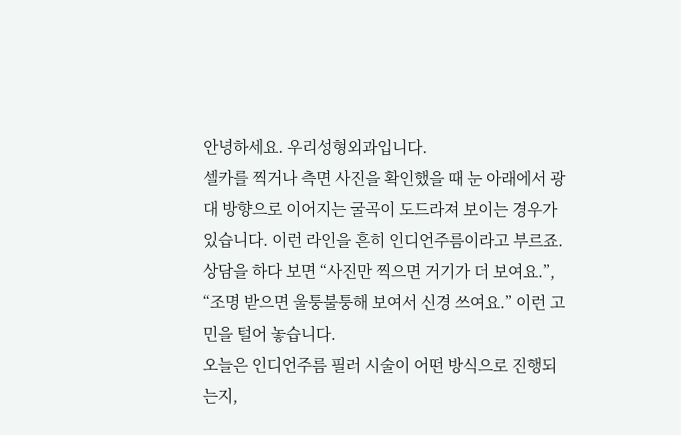안녕하세요. 우리성형외과입니다.
셀카를 찍거나 측면 사진을 확인했을 때 눈 아래에서 광대 방향으로 이어지는 굴곡이 도드라져 보이는 경우가 있습니다. 이런 라인을 흔히 인디언주름이라고 부르죠. 상담을 하다 보면 “사진만 찍으면 거기가 더 보여요.”, “조명 받으면 울퉁불퉁해 보여서 신경 쓰여요.” 이런 고민을 털어 놓습니다.
오늘은 인디언주름 필러 시술이 어떤 방식으로 진행되는지,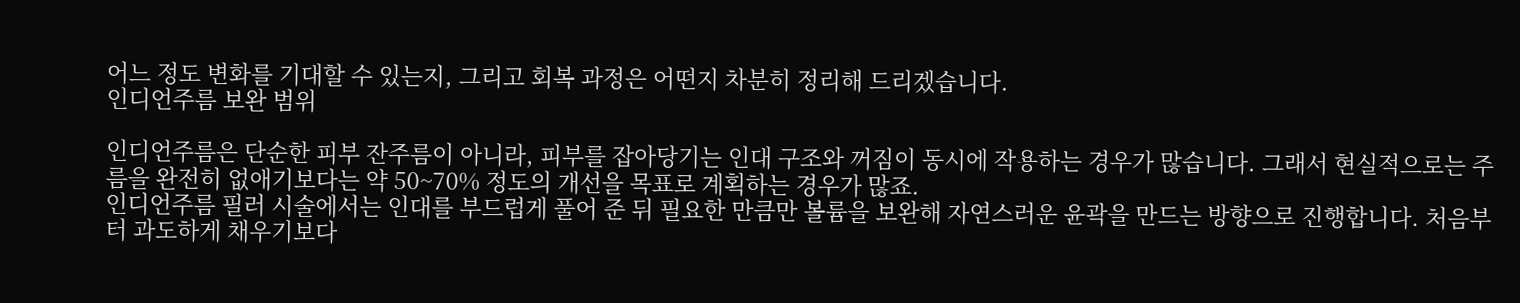어느 정도 변화를 기대할 수 있는지, 그리고 회복 과정은 어떤지 차분히 정리해 드리겠습니다.
인디언주름 보완 범위

인디언주름은 단순한 피부 잔주름이 아니라, 피부를 잡아당기는 인대 구조와 꺼짐이 동시에 작용하는 경우가 많습니다. 그래서 현실적으로는 주름을 완전히 없애기보다는 약 50~70% 정도의 개선을 목표로 계획하는 경우가 많죠.
인디언주름 필러 시술에서는 인대를 부드럽게 풀어 준 뒤 필요한 만큼만 볼륨을 보완해 자연스러운 윤곽을 만드는 방향으로 진행합니다. 처음부터 과도하게 채우기보다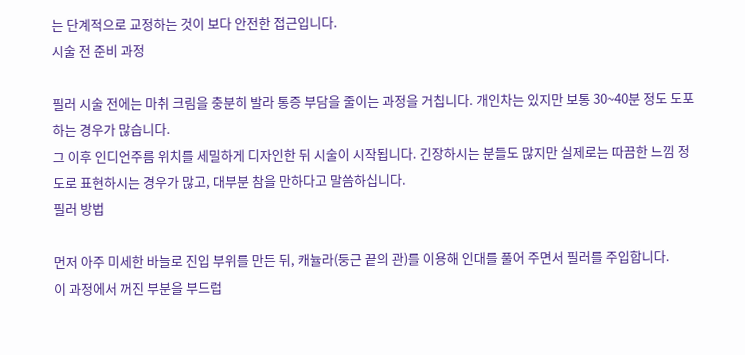는 단계적으로 교정하는 것이 보다 안전한 접근입니다.
시술 전 준비 과정

필러 시술 전에는 마취 크림을 충분히 발라 통증 부담을 줄이는 과정을 거칩니다. 개인차는 있지만 보통 30~40분 정도 도포하는 경우가 많습니다.
그 이후 인디언주름 위치를 세밀하게 디자인한 뒤 시술이 시작됩니다. 긴장하시는 분들도 많지만 실제로는 따끔한 느낌 정도로 표현하시는 경우가 많고, 대부분 참을 만하다고 말씀하십니다.
필러 방법

먼저 아주 미세한 바늘로 진입 부위를 만든 뒤, 캐뉼라(둥근 끝의 관)를 이용해 인대를 풀어 주면서 필러를 주입합니다.
이 과정에서 꺼진 부분을 부드럽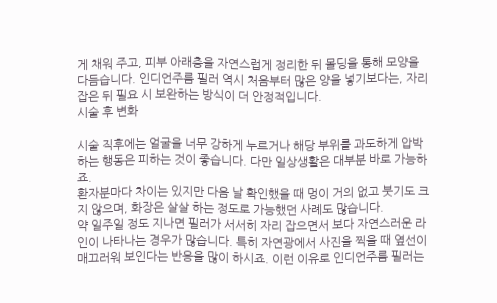게 채워 주고, 피부 아래층을 자연스럽게 정리한 뒤 몰딩을 통해 모양을 다듬습니다. 인디언주름 필러 역시 처음부터 많은 양을 넣기보다는, 자리 잡은 뒤 필요 시 보완하는 방식이 더 안정적입니다.
시술 후 변화

시술 직후에는 얼굴을 너무 강하게 누르거나 해당 부위를 과도하게 압박하는 행동은 피하는 것이 좋습니다. 다만 일상생활은 대부분 바로 가능하죠.
환자분마다 차이는 있지만 다음 날 확인했을 때 멍이 거의 없고 붓기도 크지 않으며, 화장은 살살 하는 정도로 가능했던 사례도 많습니다.
약 일주일 정도 지나면 필러가 서서히 자리 잡으면서 보다 자연스러운 라인이 나타나는 경우가 많습니다. 특히 자연광에서 사진을 찍을 때 옆선이 매끄러워 보인다는 반응을 많이 하시죠. 이런 이유로 인디언주름 필러는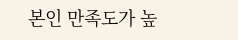본인 만족도가 높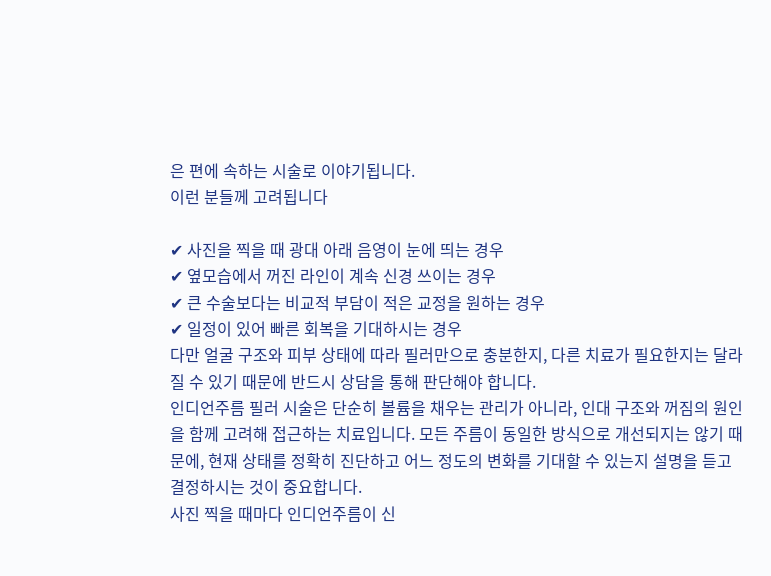은 편에 속하는 시술로 이야기됩니다.
이런 분들께 고려됩니다

✔ 사진을 찍을 때 광대 아래 음영이 눈에 띄는 경우
✔ 옆모습에서 꺼진 라인이 계속 신경 쓰이는 경우
✔ 큰 수술보다는 비교적 부담이 적은 교정을 원하는 경우
✔ 일정이 있어 빠른 회복을 기대하시는 경우
다만 얼굴 구조와 피부 상태에 따라 필러만으로 충분한지, 다른 치료가 필요한지는 달라질 수 있기 때문에 반드시 상담을 통해 판단해야 합니다.
인디언주름 필러 시술은 단순히 볼륨을 채우는 관리가 아니라, 인대 구조와 꺼짐의 원인을 함께 고려해 접근하는 치료입니다. 모든 주름이 동일한 방식으로 개선되지는 않기 때문에, 현재 상태를 정확히 진단하고 어느 정도의 변화를 기대할 수 있는지 설명을 듣고 결정하시는 것이 중요합니다.
사진 찍을 때마다 인디언주름이 신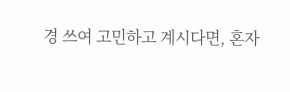경 쓰여 고민하고 계시다면, 혼자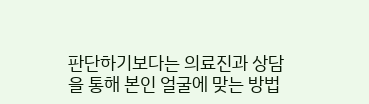판단하기보다는 의료진과 상담을 통해 본인 얼굴에 맞는 방법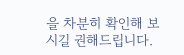을 차분히 확인해 보시길 권해드립니다.